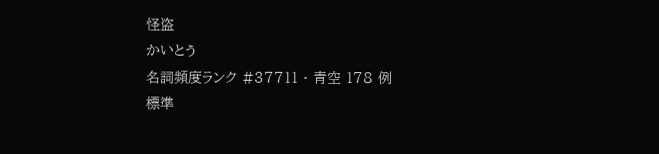怪盗
かいとう
名詞頻度ランク #37711 · 青空 178 例
標準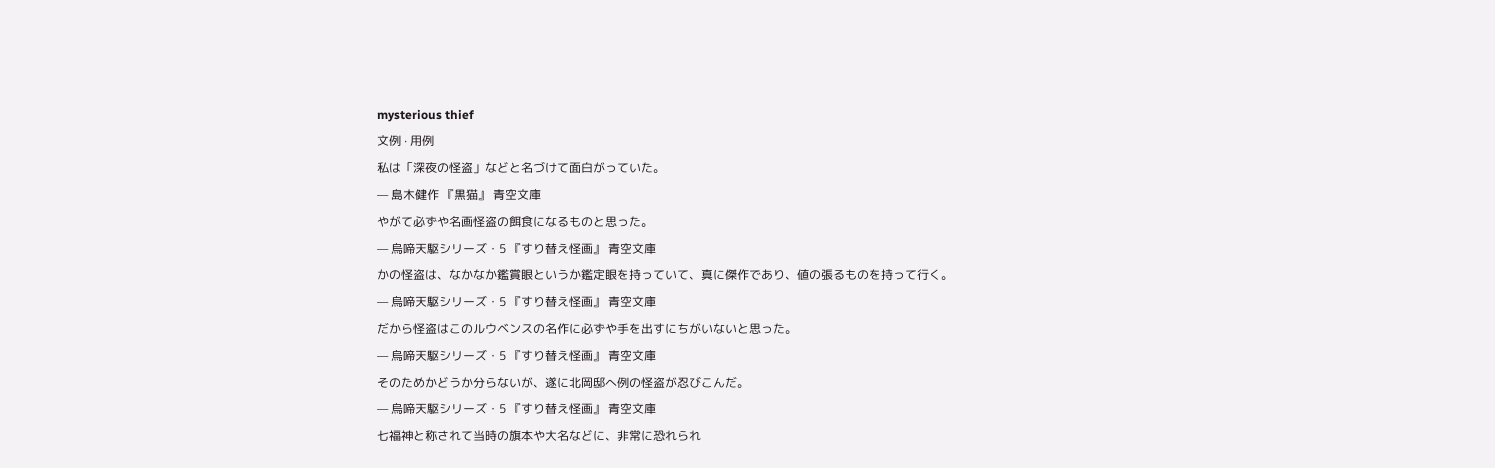mysterious thief
文例 · 用例
私は「深夜の怪盗」などと名づけて面白がっていた。
— 島木健作 『黒猫』 青空文庫
やがて必ずや名画怪盗の餌食になるものと思った。
— 烏啼天駆シリーズ・5 『すり替え怪画』 青空文庫
かの怪盗は、なかなか鑑賞眼というか鑑定眼を持っていて、真に傑作であり、値の張るものを持って行く。
— 烏啼天駆シリーズ・5 『すり替え怪画』 青空文庫
だから怪盗はこのルウベンスの名作に必ずや手を出すにちがいないと思った。
— 烏啼天駆シリーズ・5 『すり替え怪画』 青空文庫
そのためかどうか分らないが、遂に北岡邸へ例の怪盗が忍びこんだ。
— 烏啼天駆シリーズ・5 『すり替え怪画』 青空文庫
七福神と称されて当時の旗本や大名などに、非常に恐れられ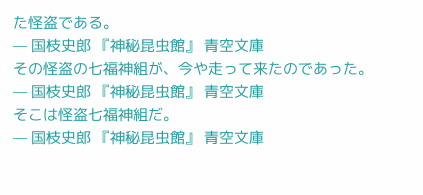た怪盗である。
— 国枝史郎 『神秘昆虫館』 青空文庫
その怪盗の七福神組が、今や走って来たのであった。
— 国枝史郎 『神秘昆虫館』 青空文庫
そこは怪盗七福神組だ。
— 国枝史郎 『神秘昆虫館』 青空文庫